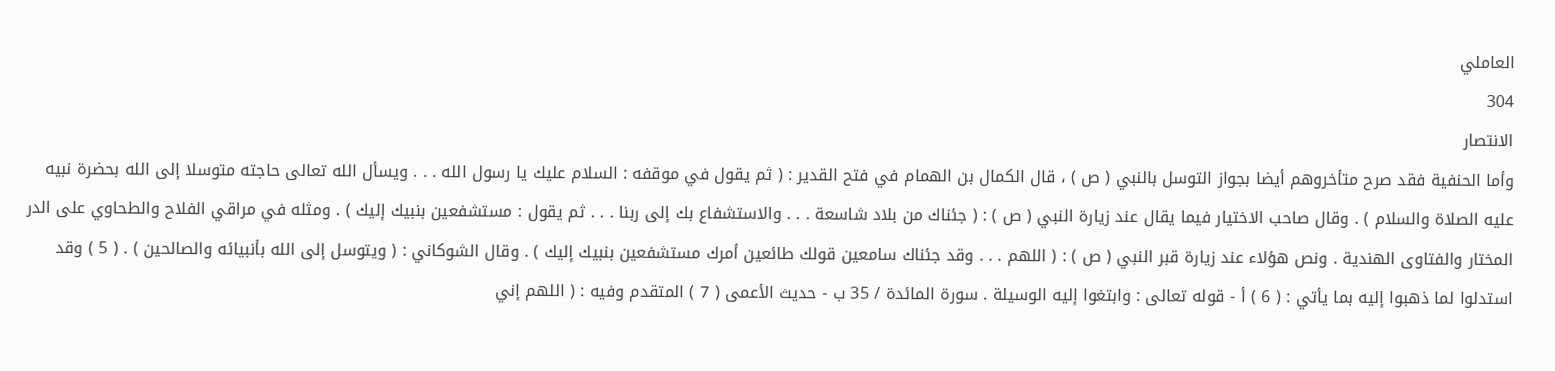العاملي
304
الانتصار
وأما الحنفية فقد صرح متأخروهم أيضا بجواز التوسل بالنبي ( ص ) ، قال الكمال بن الهمام في فتح القدير : ( ثم يقول في موقفه : السلام عليك يا رسول الله . . . ويسأل الله تعالى حاجته متوسلا إلى الله بحضرة نبيه عليه الصلاة والسلام ) . وقال صاحب الاختيار فيما يقال عند زيارة النبي ( ص ) : ( جئناك من بلاد شاسعة . . . والاستشفاع بك إلى ربنا . . . ثم يقول : مستشفعين بنبيك إليك ) . ومثله في مراقي الفلاح والطحاوي على الدر المختار والفتاوى الهندية . ونص هؤلاء عند زيارة قبر النبي ( ص ) : ( اللهم . . . وقد جئناك سامعين قولك طائعين أمرك مستشفعين بنبيك إليك ) . وقال الشوكاني : ( ويتوسل إلى الله بأنبيائه والصالحين ) . ( 5 ) وقد استدلوا لما ذهبوا إليه بما يأتي : ( 6 ) أ - قوله تعالى : وابتغوا إليه الوسيلة . سورة المائدة / 35 ب - حديث الأعمى ( 7 ) المتقدم وفيه : ( اللهم إني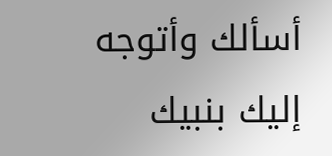أسألك وأتوجه إليك بنبيك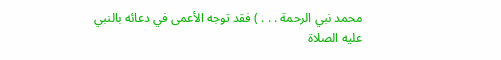محمد نبي الرحمة . . . ) فقد توجه الأعمى في دعائه بالنبي عليه الصلاة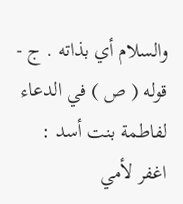والسلام أي بذاته . ج - قوله ( ص ) في الدعاء لفاطمة بنت أسد : اغفر لأمي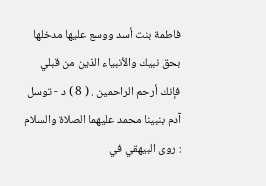فاطمة بنت أسد ووسع عليها مدخلها بحق نبيك والأنبياء الذين من قبلي فإنك أرحم الراحمين . ( 8 ) د - توسل آدم بنبينا محمد عليهما الصلاة والسلام : روى البيهقي في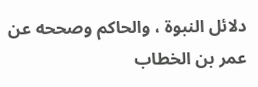دلائل النبوة ، والحاكم وصححه عن عمر بن الخطاب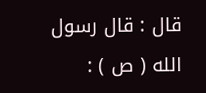قال : قال رسول الله ( ص ) :